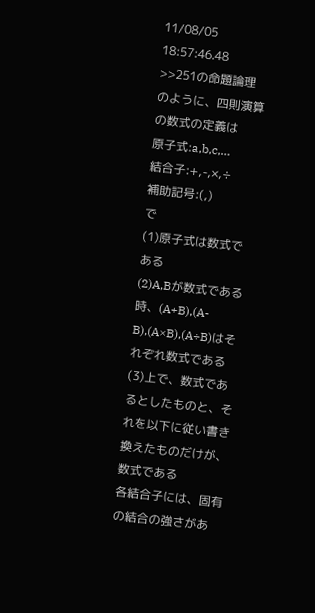11/08/05 18:57:46.48
>>251の命題論理のように、四則演算の数式の定義は
原子式:a,b,c,…
結合子:+,-,×,÷
補助記号:(,)
で
(1)原子式は数式である
(2)A,Bが数式である時、(A+B),(A-B),(A×B),(A÷B)はそれぞれ数式である
(3)上で、数式であるとしたものと、それを以下に従い書き換えたものだけが、数式である
各結合子には、固有の結合の強さがあ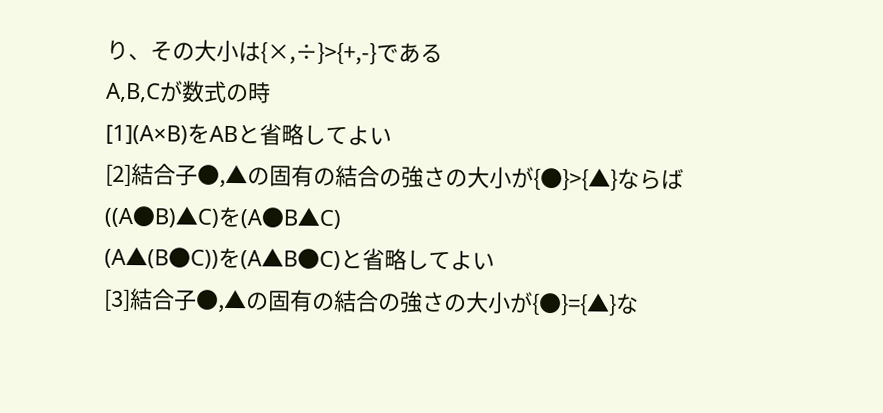り、その大小は{×,÷}>{+,-}である
A,B,Cが数式の時
[1](A×B)をABと省略してよい
[2]結合子●,▲の固有の結合の強さの大小が{●}>{▲}ならば
((A●B)▲C)を(A●B▲C)
(A▲(B●C))を(A▲B●C)と省略してよい
[3]結合子●,▲の固有の結合の強さの大小が{●}={▲}な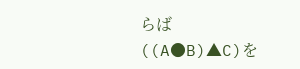らば
((A●B)▲C)を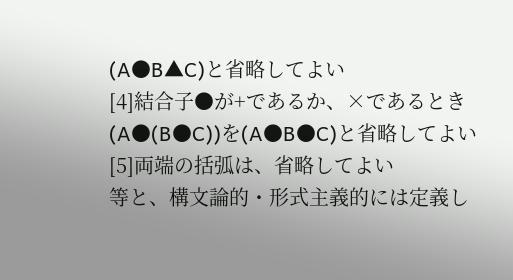(A●B▲C)と省略してよい
[4]結合子●が+であるか、×であるとき
(A●(B●C))を(A●B●C)と省略してよい
[5]両端の括弧は、省略してよい
等と、構文論的・形式主義的には定義し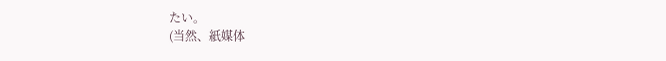たい。
(当然、紙媒体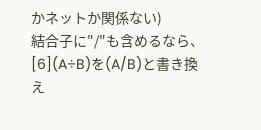かネットか関係ない)
結合子に"/"も含めるなら、
[6](A÷B)を(A/B)と書き換え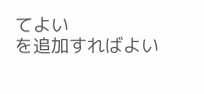てよい
を追加すればよい